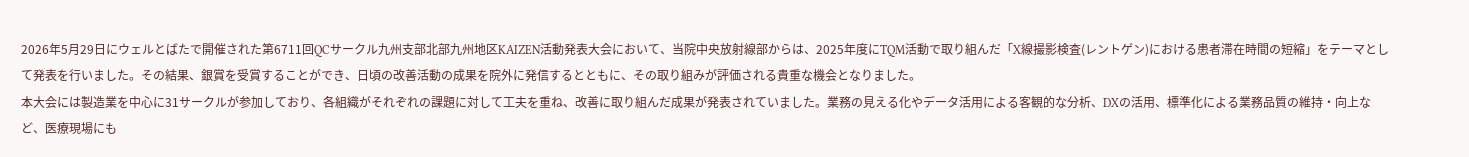2026年5月29日にウェルとばたで開催された第6711回QCサークル九州支部北部九州地区KAIZEN活動発表大会において、当院中央放射線部からは、2025年度にTQM活動で取り組んだ「X線撮影検査(レントゲン)における患者滞在時間の短縮」をテーマとして発表を行いました。その結果、銀賞を受賞することができ、日頃の改善活動の成果を院外に発信するとともに、その取り組みが評価される貴重な機会となりました。
本大会には製造業を中心に31サークルが参加しており、各組織がそれぞれの課題に対して工夫を重ね、改善に取り組んだ成果が発表されていました。業務の見える化やデータ活用による客観的な分析、DXの活用、標準化による業務品質の維持・向上など、医療現場にも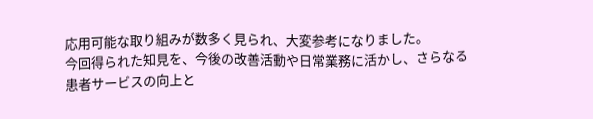応用可能な取り組みが数多く見られ、大変参考になりました。
今回得られた知見を、今後の改善活動や日常業務に活かし、さらなる患者サービスの向上と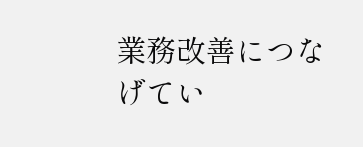業務改善につなげてい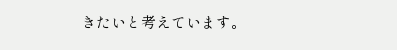きたいと考えています。